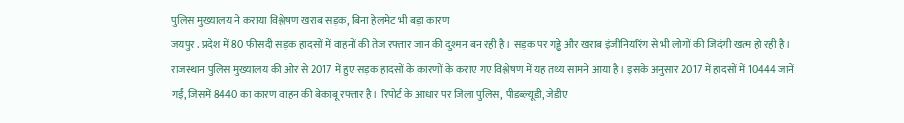पुलिस मुख्यालय ने कराया विश्लेषण खराब सड़क, बिना हेलमेट भी बड़ा कारण
जयपुर . प्रदेश में 80 फीसदी सड़क हादसों में वाहनों की तेज रफ्तार जान की दुश्मन बन रही है। सड़क पर गड्ढे और खराब इंजीनियरिंग से भी लोगों की जिदंगी खत्म हो रही है। राजस्थान पुलिस मुख्यालय की ओर से 2017 में हुए सड़क हादसों के कारणों के कराए गए विश्लेषण में यह तथ्य सामने आया है। इसके अनुसार 2017 में हादसों में 10444 जानें गईं, जिसमें 8440 का कारण वाहन की बेकाबू रफ्तार है। रिपोर्ट के आधार पर जिला पुलिस, पीडब्ल्यूडी, जेडीए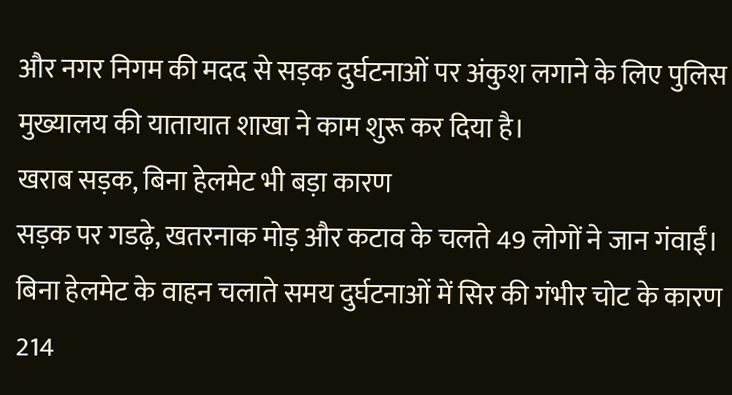और नगर निगम की मदद से सड़क दुर्घटनाओं पर अंकुश लगाने के लिए पुलिस मुख्यालय की यातायात शाखा ने काम शुरू कर दिया है।
खराब सड़क, बिना हेलमेट भी बड़ा कारण
सड़क पर गडढ़े, खतरनाक मोड़ और कटाव के चलते 49 लोगों ने जान गंवाईं। बिना हेलमेट के वाहन चलाते समय दुर्घटनाओं में सिर की गंभीर चोट के कारण 214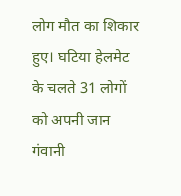लोग मौत का शिकार हुए। घटिया हेलमेट के चलते 31 लोगों को अपनी जान गंवानी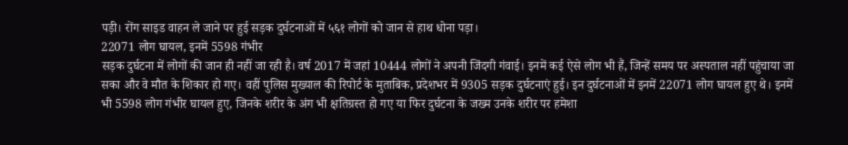पड़ी। रोंग साइड वाहन ले जाने पर हुई सड़क दुर्घटनाओं में ५६१ लोगों को जान से हाथ धोना पड़ा।
22071 लोग घायल, इनमें 5598 गंभीर
सड़क दुर्घटना में लोगों की जान ही नहीं जा रही है। वर्ष 2017 में जहां 10444 लोगों ने अपनी जिंदगी गंवाई। इनमें कई ऐसे लोग भी हैं, जिन्हें समय पर अस्पताल नहीं पहुंचाया जा सका और वे मौत के शिकार हो गए। वहीं पुलिस मुख्याल की रिपोर्ट के मुताबिक, प्रदेशभर में 9305 सड़क दुर्घटनाएं हुई। इन दुर्घटनाओं में इनमें 22071 लोग घायल हुए थे। इनमें भी 5598 लोग गंभीर घायल हुए, जिनके शरीर के अंग भी क्षतिग्रस्त हो गए या फिर दुर्घटना के जख्म उनके शरीर पर हमेशा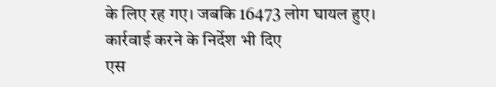के लिए रह गए। जबकि 16473 लोग घायल हुए।
कार्रवाई करने के निर्देश भी दिए
एस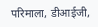परिमाला, डीआईजी,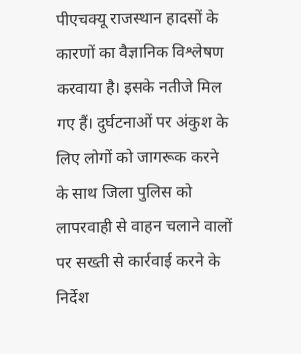पीएचक्यू राजस्थान हादसों के कारणों का वैज्ञानिक विश्लेषण करवाया है। इसके नतीजे मिल गए हैं। दुर्घटनाओं पर अंकुश के लिए लोगों को जागरूक करने के साथ जिला पुलिस को लापरवाही से वाहन चलाने वालों पर सख्ती से कार्रवाई करने के निर्देश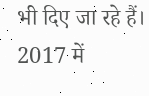भी दिए जा रहे हैं।
2017 में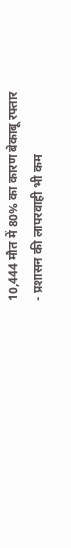10,444 मौत में 80% का कारण बेकाबू रफ्तार
- प्रशासन की लापरवाही भी कम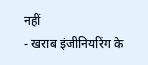नहीं
- खराब इंजीनियरिंग के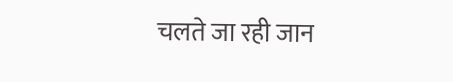चलते जा रही जान